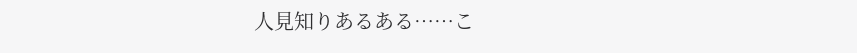人見知りあるある……こ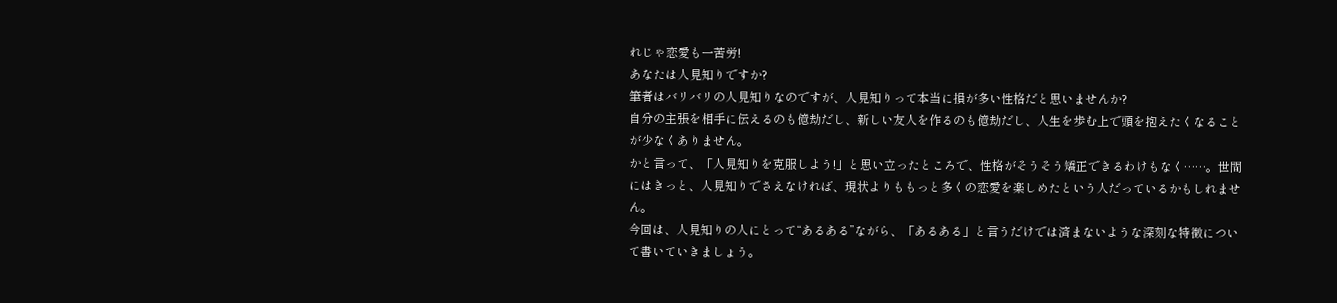れじゃ恋愛も一苦労!
あなたは人見知りですか?
筆者はバリバリの人見知りなのですが、人見知りって本当に損が多い性格だと思いませんか?
自分の主張を相手に伝えるのも億劫だし、新しい友人を作るのも億劫だし、人生を歩む上で頭を抱えたくなることが少なくありません。
かと言って、「人見知りを克服しよう!」と思い立ったところで、性格がそうそう矯正できるわけもなく……。世間にはきっと、人見知りでさえなければ、現状よりももっと多くの恋愛を楽しめたという人だっているかもしれません。
今回は、人見知りの人にとって“あるある”ながら、「あるある」と言うだけでは済まないような深刻な特徴について書いていきましょう。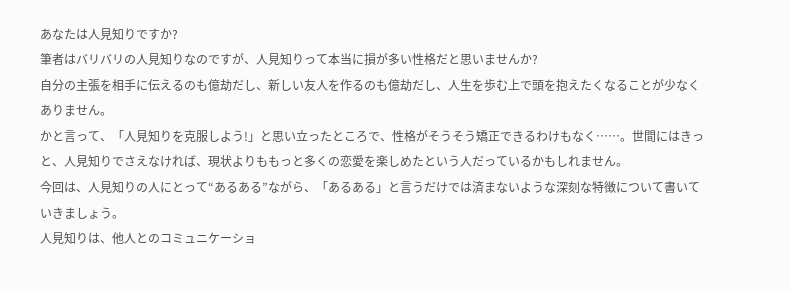あなたは人見知りですか?
筆者はバリバリの人見知りなのですが、人見知りって本当に損が多い性格だと思いませんか?
自分の主張を相手に伝えるのも億劫だし、新しい友人を作るのも億劫だし、人生を歩む上で頭を抱えたくなることが少なくありません。
かと言って、「人見知りを克服しよう!」と思い立ったところで、性格がそうそう矯正できるわけもなく……。世間にはきっと、人見知りでさえなければ、現状よりももっと多くの恋愛を楽しめたという人だっているかもしれません。
今回は、人見知りの人にとって“あるある”ながら、「あるある」と言うだけでは済まないような深刻な特徴について書いていきましょう。
人見知りは、他人とのコミュニケーショ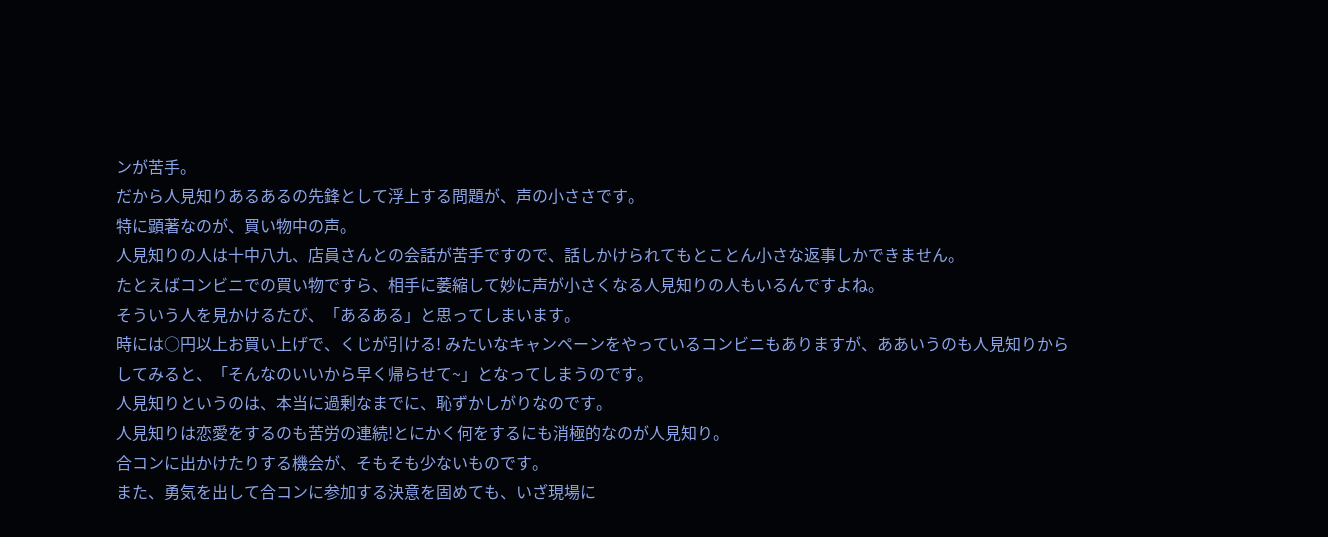ンが苦手。
だから人見知りあるあるの先鋒として浮上する問題が、声の小ささです。
特に顕著なのが、買い物中の声。
人見知りの人は十中八九、店員さんとの会話が苦手ですので、話しかけられてもとことん小さな返事しかできません。
たとえばコンビニでの買い物ですら、相手に萎縮して妙に声が小さくなる人見知りの人もいるんですよね。
そういう人を見かけるたび、「あるある」と思ってしまいます。
時には○円以上お買い上げで、くじが引ける! みたいなキャンペーンをやっているコンビニもありますが、ああいうのも人見知りからしてみると、「そんなのいいから早く帰らせて~」となってしまうのです。
人見知りというのは、本当に過剰なまでに、恥ずかしがりなのです。
人見知りは恋愛をするのも苦労の連続!とにかく何をするにも消極的なのが人見知り。
合コンに出かけたりする機会が、そもそも少ないものです。
また、勇気を出して合コンに参加する決意を固めても、いざ現場に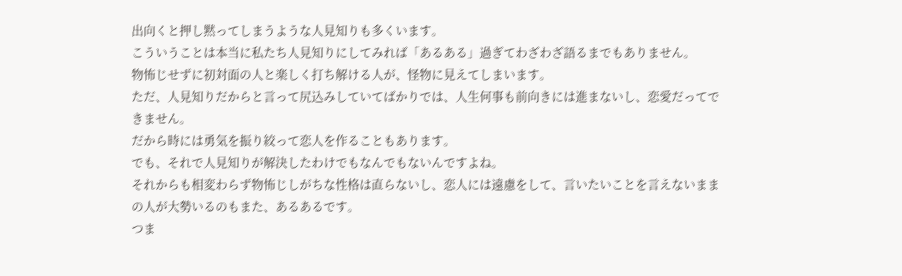出向くと押し黙ってしまうような人見知りも多くいます。
こういうことは本当に私たち人見知りにしてみれば「あるある」過ぎてわざわざ語るまでもありません。
物怖じせずに初対面の人と楽しく打ち解ける人が、怪物に見えてしまいます。
ただ、人見知りだからと言って尻込みしていてばかりでは、人生何事も前向きには進まないし、恋愛だってできません。
だから時には勇気を振り絞って恋人を作ることもあります。
でも、それで人見知りが解決したわけでもなんでもないんですよね。
それからも相変わらず物怖じしがちな性格は直らないし、恋人には遠慮をして、言いたいことを言えないままの人が大勢いるのもまた、あるあるです。
つま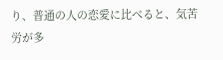り、普通の人の恋愛に比べると、気苦労が多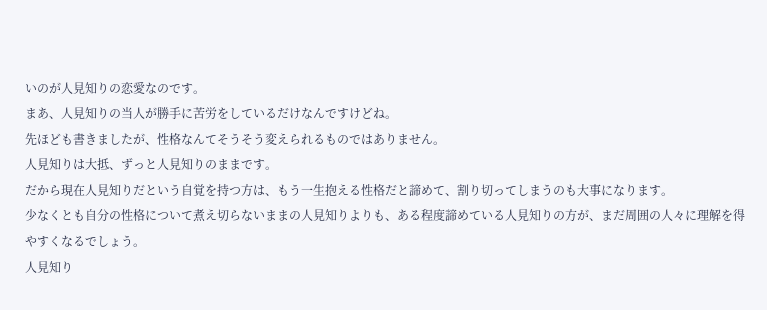いのが人見知りの恋愛なのです。
まあ、人見知りの当人が勝手に苦労をしているだけなんですけどね。
先ほども書きましたが、性格なんてそうそう変えられるものではありません。
人見知りは大抵、ずっと人見知りのままです。
だから現在人見知りだという自覚を持つ方は、もう一生抱える性格だと諦めて、割り切ってしまうのも大事になります。
少なくとも自分の性格について煮え切らないままの人見知りよりも、ある程度諦めている人見知りの方が、まだ周囲の人々に理解を得やすくなるでしょう。
人見知り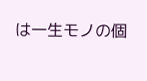は一生モノの個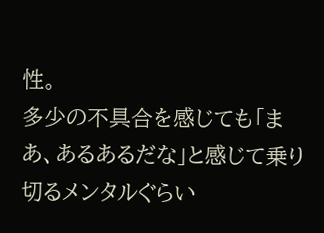性。
多少の不具合を感じても「まあ、あるあるだな」と感じて乗り切るメンタルぐらい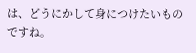は、どうにかして身につけたいものですね。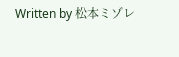Written by 松本ミゾレ